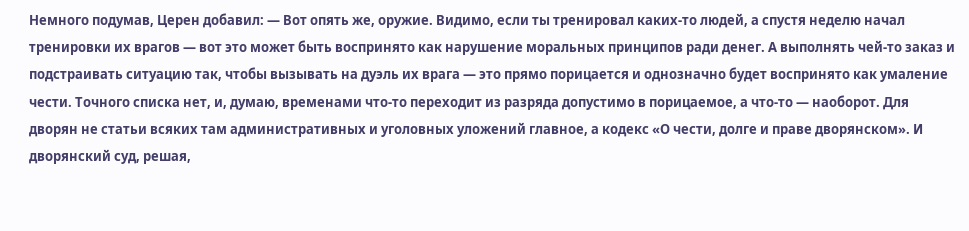Немного подумав, Церен добавил: — Вот опять же, оружие. Видимо, если ты тренировал каких-то людей, а спустя неделю начал тренировки их врагов — вот это может быть воспринято как нарушение моральных принципов ради денег. А выполнять чей-то заказ и подстраивать ситуацию так, чтобы вызывать на дуэль их врага — это прямо порицается и однозначно будет воспринято как умаление чести. Точного списка нет, и, думаю, временами что-то переходит из разряда допустимо в порицаемое, а что-то — наоборот. Для дворян не статьи всяких там административных и уголовных уложений главное, а кодекс «О чести, долге и праве дворянском». И дворянский суд, решая,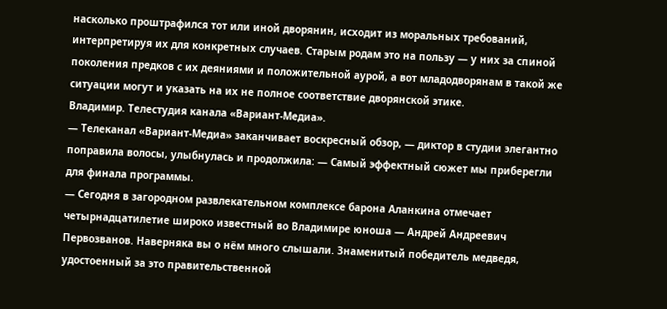насколько проштрафился тот или иной дворянин, исходит из моральных требований, интерпретируя их для конкретных случаев. Старым родам это на пользу — у них за спиной поколения предков с их деяниями и положительной аурой, а вот младодворянам в такой же ситуации могут и указать на их не полное соответствие дворянской этике.
Владимир. Телестудия канала «Вариант-Медиа».
— Телеканал «Вариант-Медиа» заканчивает воскресный обзор, — диктор в студии элегантно поправила волосы, улыбнулась и продолжила: — Самый эффектный сюжет мы приберегли для финала программы.
— Сегодня в загородном развлекательном комплексе барона Аланкина отмечает четырнадцатилетие широко известный во Владимире юноша — Андрей Андреевич Первозванов. Наверняка вы о нём много слышали. Знаменитый победитель медведя, удостоенный за это правительственной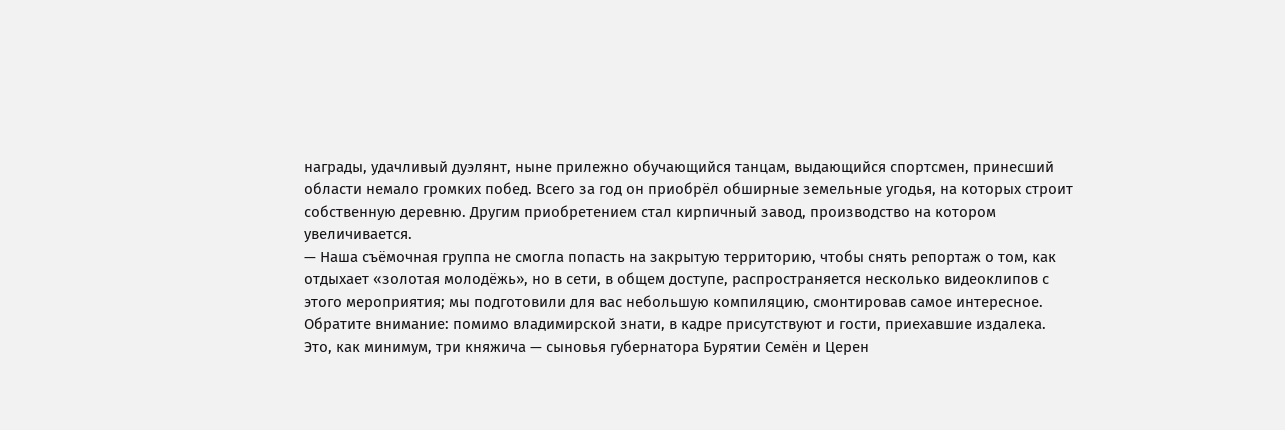награды, удачливый дуэлянт, ныне прилежно обучающийся танцам, выдающийся спортсмен, принесший области немало громких побед. Всего за год он приобрёл обширные земельные угодья, на которых строит собственную деревню. Другим приобретением стал кирпичный завод, производство на котором увеличивается.
— Наша съёмочная группа не смогла попасть на закрытую территорию, чтобы снять репортаж о том, как отдыхает «золотая молодёжь», но в сети, в общем доступе, распространяется несколько видеоклипов с этого мероприятия; мы подготовили для вас небольшую компиляцию, смонтировав самое интересное. Обратите внимание: помимо владимирской знати, в кадре присутствуют и гости, приехавшие издалека. Это, как минимум, три княжича — сыновья губернатора Бурятии Семён и Церен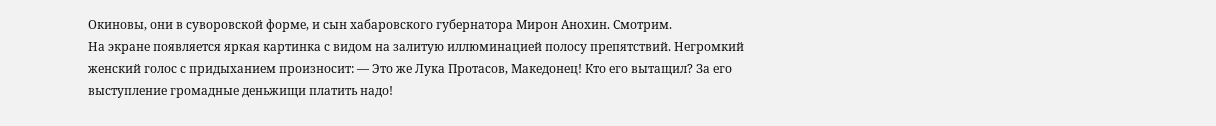Окиновы, они в суворовской форме, и сын хабаровского губернатора Мирон Анохин. Смотрим.
На экране появляется яркая картинка с видом на залитую иллюминацией полосу препятствий. Негромкий женский голос с придыханием произносит: — Это же Лука Протасов, Македонец! Кто его вытащил? За его выступление громадные деньжищи платить надо!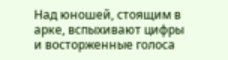Над юношей, стоящим в арке, вспыхивают цифры и восторженные голоса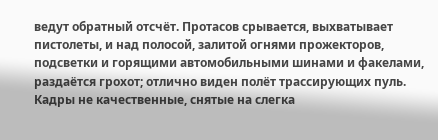ведут обратный отсчёт. Протасов срывается, выхватывает пистолеты, и над полосой, залитой огнями прожекторов, подсветки и горящими автомобильными шинами и факелами, раздаётся грохот; отлично виден полёт трассирующих пуль. Кадры не качественные, снятые на слегка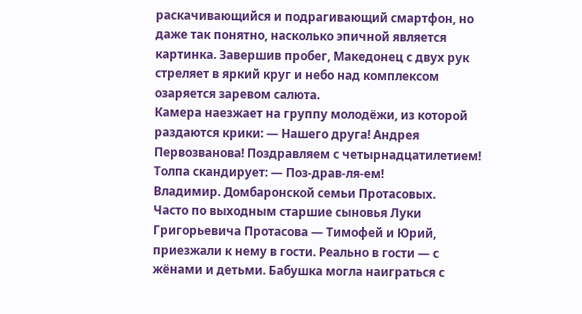раскачивающийся и подрагивающий смартфон, но даже так понятно, насколько эпичной является картинка. Завершив пробег, Македонец с двух рук стреляет в яркий круг и небо над комплексом озаряется заревом салюта.
Камера наезжает на группу молодёжи, из которой раздаются крики: — Нашего друга! Андрея Первозванова! Поздравляем с четырнадцатилетием!
Толпа скандирует: — Поз-драв-ля-ем!
Владимир. Домбаронской семьи Протасовых.
Часто по выходным старшие сыновья Луки Григорьевича Протасова — Тимофей и Юрий, приезжали к нему в гости. Реально в гости — с жёнами и детьми. Бабушка могла наиграться с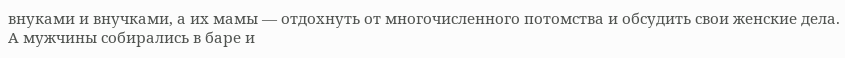внуками и внучками, а их мамы — отдохнуть от многочисленного потомства и обсудить свои женские дела. А мужчины собирались в баре и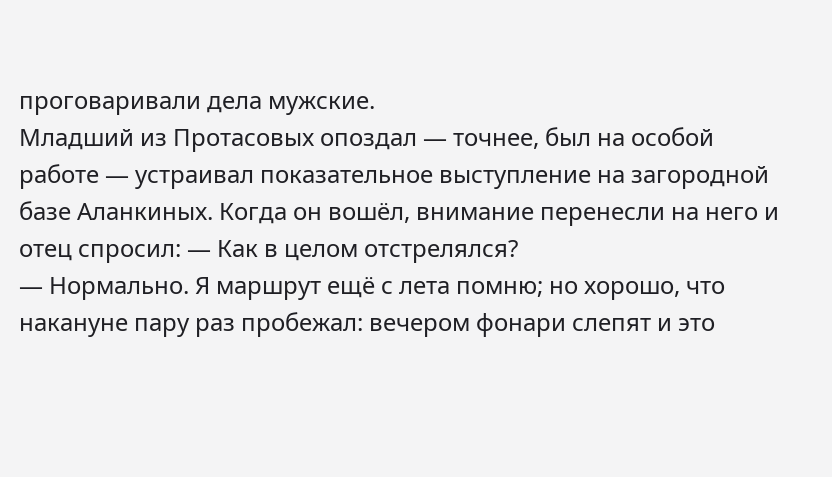проговаривали дела мужские.
Младший из Протасовых опоздал — точнее, был на особой работе — устраивал показательное выступление на загородной базе Аланкиных. Когда он вошёл, внимание перенесли на него и отец спросил: — Как в целом отстрелялся?
— Нормально. Я маршрут ещё с лета помню; но хорошо, что накануне пару раз пробежал: вечером фонари слепят и это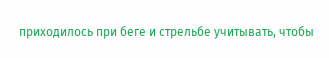приходилось при беге и стрельбе учитывать, чтобы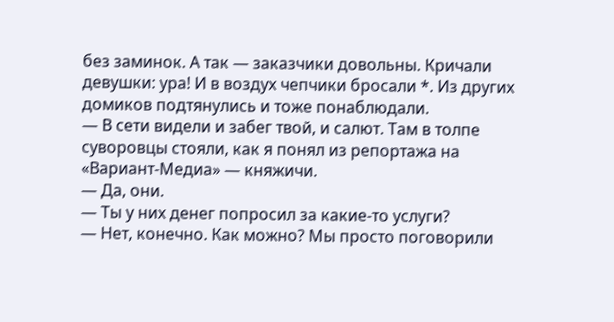без заминок. А так — заказчики довольны. Кричали девушки: ура! И в воздух чепчики бросали *. Из других домиков подтянулись и тоже понаблюдали.
— В сети видели и забег твой, и салют. Там в толпе суворовцы стояли, как я понял из репортажа на «Вариант-Медиа» — княжичи.
— Да, они.
— Ты у них денег попросил за какие-то услуги?
— Нет, конечно. Как можно? Мы просто поговорили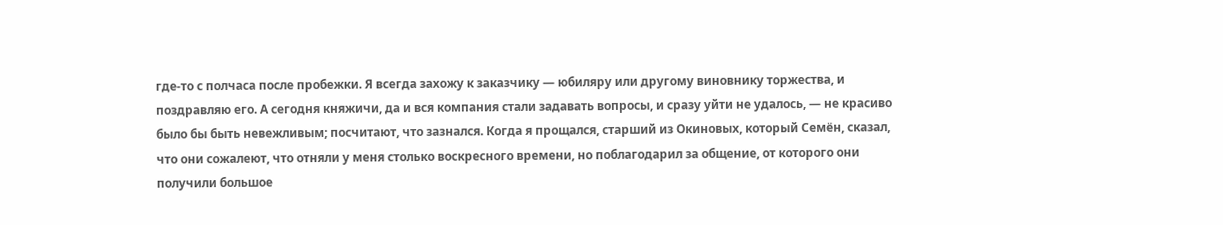где-то с полчаса после пробежки. Я всегда захожу к заказчику — юбиляру или другому виновнику торжества, и поздравляю его. А сегодня княжичи, да и вся компания стали задавать вопросы, и сразу уйти не удалось, — не красиво было бы быть невежливым; посчитают, что зазнался. Когда я прощался, старший из Окиновых, который Семён, сказал, что они сожалеют, что отняли у меня столько воскресного времени, но поблагодарил за общение, от которого они получили большое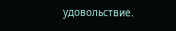удовольствие.